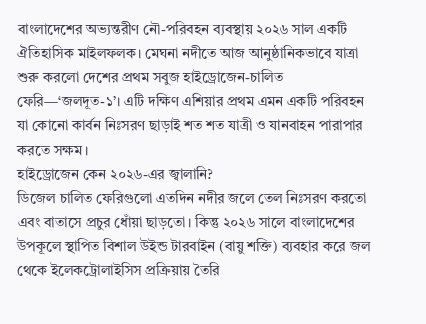বাংলাদেশের অভ্যন্তরীণ নৌ-পরিবহন ব্যবস্থায় ২০২৬ সাল একটি ঐতিহাসিক মাইলফলক। মেঘনা নদীতে আজ আনুষ্ঠানিকভাবে যাত্রা শুরু করলো দেশের প্রথম সবুজ হাইড্রোজেন-চালিত ফেরি—‘জলদূত-১’। এটি দক্ষিণ এশিয়ার প্রথম এমন একটি পরিবহন যা কোনো কার্বন নিঃসরণ ছাড়াই শত শত যাত্রী ও যানবাহন পারাপার করতে সক্ষম।
হাইড্রোজেন কেন ২০২৬-এর জ্বালানি?
ডিজেল চালিত ফেরিগুলো এতদিন নদীর জলে তেল নিঃসরণ করতো এবং বাতাসে প্রচুর ধোঁয়া ছাড়তো। কিন্তু ২০২৬ সালে বাংলাদেশের উপকূলে স্থাপিত বিশাল উইন্ড টারবাইন (বায়ু শক্তি) ব্যবহার করে জল থেকে ইলেকট্রোলাইসিস প্রক্রিয়ায় তৈরি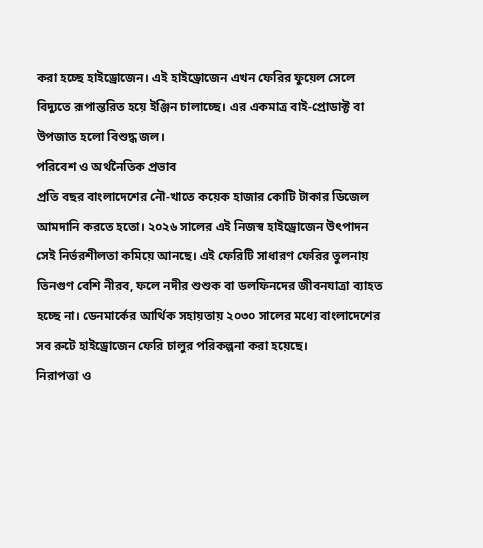করা হচ্ছে হাইড্রোজেন। এই হাইড্রোজেন এখন ফেরির ফুয়েল সেলে বিদ্যুতে রূপান্তরিত হয়ে ইঞ্জিন চালাচ্ছে। এর একমাত্র বাই-প্রোডাক্ট বা উপজাত হলো বিশুদ্ধ জল।
পরিবেশ ও অর্থনৈতিক প্রভাব
প্রতি বছর বাংলাদেশের নৌ-খাতে কয়েক হাজার কোটি টাকার ডিজেল আমদানি করতে হতো। ২০২৬ সালের এই নিজস্ব হাইড্রোজেন উৎপাদন সেই নির্ভরশীলতা কমিয়ে আনছে। এই ফেরিটি সাধারণ ফেরির তুলনায় তিনগুণ বেশি নীরব, ফলে নদীর শুশুক বা ডলফিনদের জীবনযাত্রা ব্যাহত হচ্ছে না। ডেনমার্কের আর্থিক সহায়তায় ২০৩০ সালের মধ্যে বাংলাদেশের সব রুটে হাইড্রোজেন ফেরি চালুর পরিকল্পনা করা হয়েছে।
নিরাপত্তা ও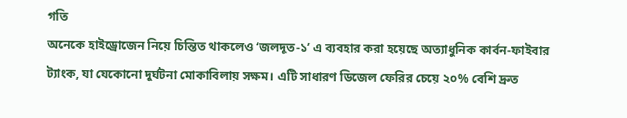গতি
অনেকে হাইড্রোজেন নিয়ে চিন্তিত থাকলেও ‘জলদূত-১’ এ ব্যবহার করা হয়েছে অত্যাধুনিক কার্বন-ফাইবার ট্যাংক, যা যেকোনো দুর্ঘটনা মোকাবিলায় সক্ষম। এটি সাধারণ ডিজেল ফেরির চেয়ে ২০% বেশি দ্রুত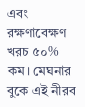এবং রক্ষণাবেক্ষণ খরচ ৫০% কম। মেঘনার বুকে এই নীরব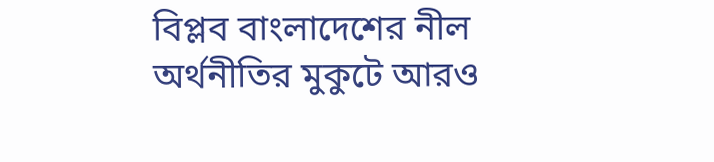বিপ্লব বাংলাদেশের নীল অর্থনীতির মুকুটে আরও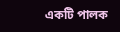একটি পালক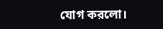যোগ করলো।